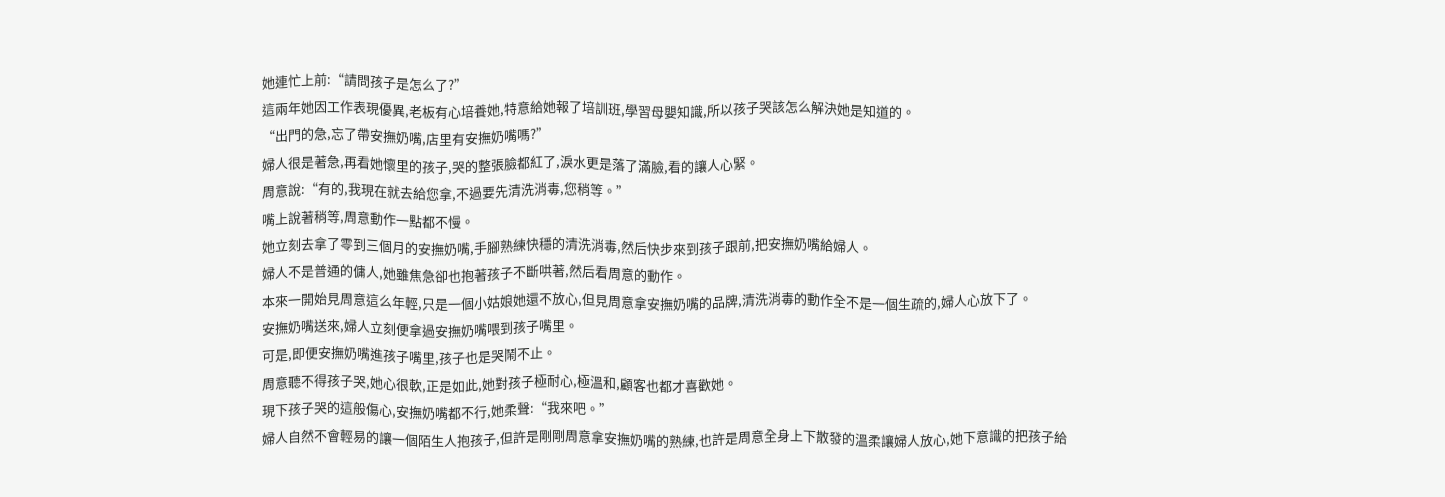她連忙上前:“請問孩子是怎么了?”
這兩年她因工作表現優異,老板有心培養她,特意給她報了培訓班,學習母嬰知識,所以孩子哭該怎么解決她是知道的。
“出門的急,忘了帶安撫奶嘴,店里有安撫奶嘴嗎?”
婦人很是著急,再看她懷里的孩子,哭的整張臉都紅了,淚水更是落了滿臉,看的讓人心緊。
周意說:“有的,我現在就去給您拿,不過要先清洗消毒,您稍等。”
嘴上說著稍等,周意動作一點都不慢。
她立刻去拿了零到三個月的安撫奶嘴,手腳熟練快穩的清洗消毒,然后快步來到孩子跟前,把安撫奶嘴給婦人。
婦人不是普通的傭人,她雖焦急卻也抱著孩子不斷哄著,然后看周意的動作。
本來一開始見周意這么年輕,只是一個小姑娘她還不放心,但見周意拿安撫奶嘴的品牌,清洗消毒的動作全不是一個生疏的,婦人心放下了。
安撫奶嘴送來,婦人立刻便拿過安撫奶嘴喂到孩子嘴里。
可是,即便安撫奶嘴進孩子嘴里,孩子也是哭鬧不止。
周意聽不得孩子哭,她心很軟,正是如此,她對孩子極耐心,極溫和,顧客也都才喜歡她。
現下孩子哭的這般傷心,安撫奶嘴都不行,她柔聲:“我來吧。”
婦人自然不會輕易的讓一個陌生人抱孩子,但許是剛剛周意拿安撫奶嘴的熟練,也許是周意全身上下散發的溫柔讓婦人放心,她下意識的把孩子給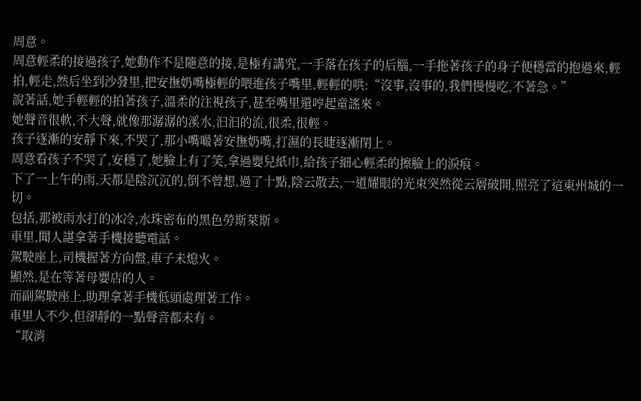周意。
周意輕柔的接過孩子,她動作不是隨意的接,是極有講究,一手落在孩子的后腦,一手拖著孩子的身子便穩當的抱過來,輕拍,輕走,然后坐到沙發里,把安撫奶嘴極輕的喂進孩子嘴里,輕輕的哄:“沒事,沒事的,我們慢慢吃,不著急。”
說著話,她手輕輕的拍著孩子,溫柔的注視孩子,甚至嘴里還哼起童謠來。
她聲音很軟,不大聲,就像那潺潺的溪水,汩汩的流,很柔,很輕。
孩子逐漸的安靜下來,不哭了,那小嘴嘬著安撫奶嘴,打濕的長睫逐漸閉上。
周意看孩子不哭了,安穩了,她臉上有了笑,拿過嬰兒紙巾,給孩子細心輕柔的擦臉上的淚痕。
下了一上午的雨,天都是陰沉沉的,倒不曾想,過了十點,陰云散去,一道耀眼的光束突然從云層破開,照亮了這東州城的一切。
包括,那被雨水打的冰冷,水珠密布的黑色勞斯萊斯。
車里,聞人諶拿著手機接聽電話。
駕駛座上,司機握著方向盤,車子未熄火。
顯然,是在等著母嬰店的人。
而副駕駛座上,助理拿著手機低頭處理著工作。
車里人不少,但卻靜的一點聲音都未有。
“取消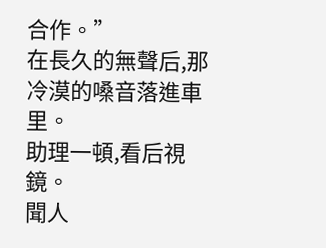合作。”
在長久的無聲后,那冷漠的嗓音落進車里。
助理一頓,看后視鏡。
聞人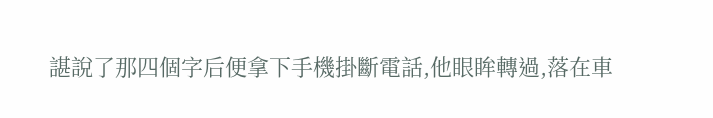諶說了那四個字后便拿下手機掛斷電話,他眼眸轉過,落在車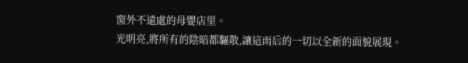窗外不遠處的母嬰店里。
光明亮,將所有的陰暗都驅散,讓這雨后的一切以全新的面貌展現。